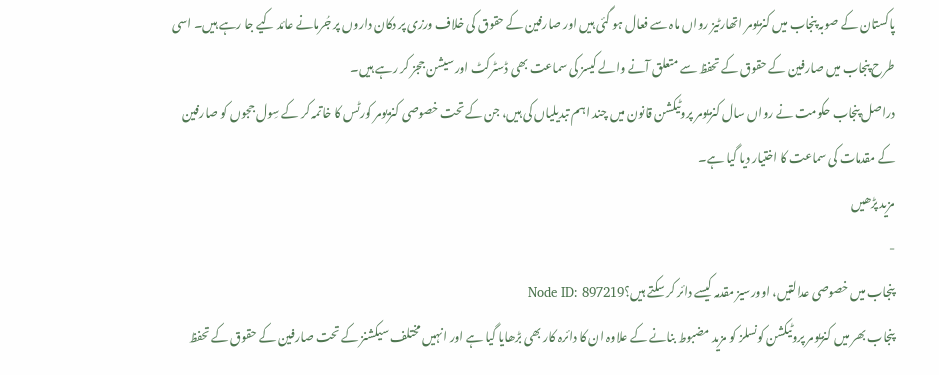پاکستان کے صوبہ پنجاب میں کنزیومر اتھارٹیز رواں ماہ سے فعال ہو گئی ہیں اور صارفین کے حقوق کی خلاف ورزی پر دکان داروں پر جُرمانے عائد کیے جا رہے ہیں۔ اسی طرح پنجاب میں صارفین کے حقوق کے تحفظ سے متعلق آنے والے کیسز کی سماعت بھی ڈسٹرکٹ اور سیشن ججز کر رہے ہیں۔
دراصل پنجاب حکومت نے رواں سال کنزیومر پروٹیکشن قانون میں چند اہم تبدیلیاں کی ہیں، جن کے تحت خصوصی کنزیومر کورٹس کا خاتمہ کر کے سِول ججوں کو صارفین کے مقدمات کی سماعت کا اختیار دیا گیا ہے۔
مزید پڑھیں
-
پنجاب میں خصوصی عدالتیں، اوورسیز مقدمہ کیسے دائر کر سکتے ہیں؟Node ID: 897219
پنجاب بھر میں کنزیومر پروٹیکشن کونسلز کو مزید مضبوط بنانے کے علاوہ ان کا دائرہ کار بھی بڑھایا گیا ہے اور انہیں مختلف سیکشنز کے تحت صارفین کے حقوق کے تحفظ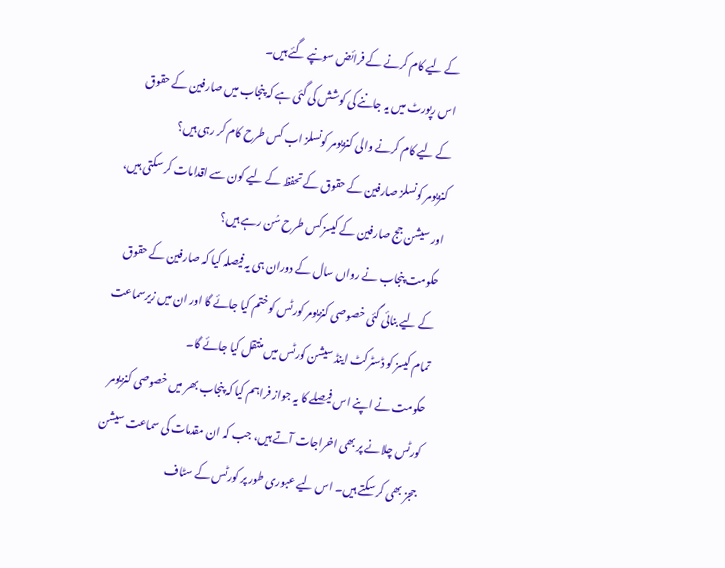کے لیے کام کرنے کے فرائض سونپے گئے ہیں۔
اس رپورٹ میں یہ جاننے کی کوشش کی گئی ہے کہ پنجاب میں صارفین کے حقوق کے لیے کام کرنے والی کنزیومر کونسلز اب کس طرح کام کر رہی ہیں؟
کنزیومر کونسلز صارفین کے حقوق کے تحفظ کے لیے کون سے اقدامات کر سکتی ہیں، اور سیشن جج صارفین کے کیسز کس طرح سُن رہے ہیں؟
حکومت پنجاب نے رواں سال کے دوران ہی یہ فیصلہ کیا کہ صارفین کے حقوق کے لیے بنائی گئی خصوصی کنزیومر کورٹس کو ختم کیا جائے گا اور ان میں زیرسماعت تمام کیسز کو ڈسٹرکٹ اینڈ سیشن کورٹس میں منتقل کیا جائے گا۔
حکومت نے اپنے اس فیصلے کا یہ جواز فراہم کیا کہ پنجاب بھر میں خصوصی کنزیومر کورٹس چلانے پر بھی اخراجات آتے ہیں، جب کہ ان مقدمات کی سماعت سیشن ججز بھی کر سکتے ہیں۔ اس لیے عبوری طور پر کورٹس کے سٹاف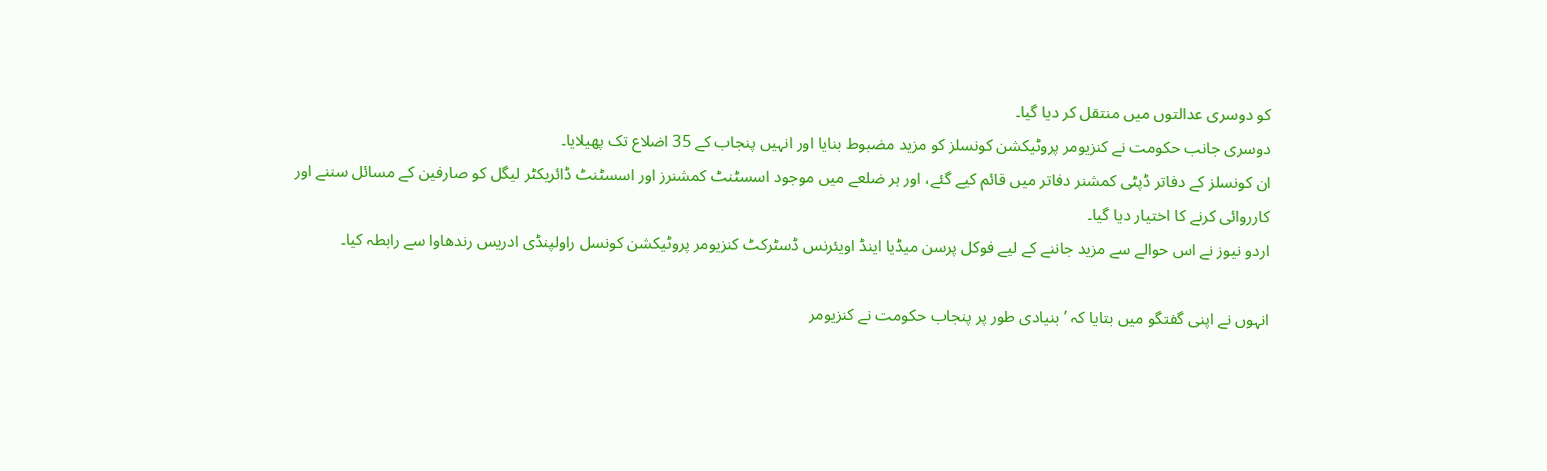کو دوسری عدالتوں میں منتقل کر دیا گیا۔
دوسری جانب حکومت نے کنزیومر پروٹیکشن کونسلز کو مزید مضبوط بنایا اور انہیں پنجاب کے 35 اضلاع تک پھیلایا۔
ان کونسلز کے دفاتر ڈپٹی کمشنر دفاتر میں قائم کیے گئے، اور ہر ضلعے میں موجود اسسٹنٹ کمشنرز اور اسسٹنٹ ڈائریکٹر لیگل کو صارفین کے مسائل سننے اور کارروائی کرنے کا اختیار دیا گیا۔
اردو نیوز نے اس حوالے سے مزید جاننے کے لیے فوکل پرسن میڈیا اینڈ اویئرنس ڈسٹرکٹ کنزیومر پروٹیکشن کونسل راولپنڈی ادریس رندھاوا سے رابطہ کیا۔

انہوں نے اپنی گفتگو میں بتایا کہ ’بنیادی طور پر پنجاب حکومت نے کنزیومر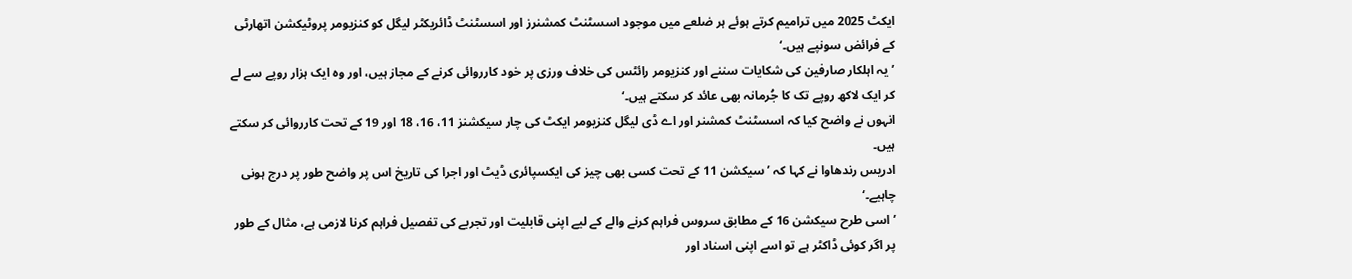ایکٹ 2025 میں ترامیم کرتے ہوئے ہر ضلعے میں موجود اسسٹنٹ کمشنرز اور اسسٹنٹ ڈائریکٹر لیگل کو کنزیومر پروٹیکشن اتھارٹی کے فرائض سونپے ہیں۔‘
’یہ اہلکار صارفین کی شکایات سننے اور کنزیومر رائٹس کی خلاف ورزی پر خود کارروائی کرنے کے مجاز ہیں، اور وہ ایک ہزار روپے سے لے کر ایک لاکھ روپے تک کا جُرمانہ بھی عائد کر سکتے ہیں۔‘
انہوں نے واضح کیا کہ اسسٹنٹ کمشنر اور اے ڈی لیگل کنزیومر ایکٹ کی چار سیکشنز 11، 16، 18 اور 19 کے تحت کارروائی کر سکتے ہیں۔
ادریس رندھاوا نے کہا کہ ’سیکشن 11 کے تحت کسی بھی چیز کی ایکسپائری ڈیٹ اور اجرا کی تاریخ اس پر واضح طور پر درج ہونی چاہیے۔‘
’اسی طرح سیکشن 16 کے مطابق سروس فراہم کرنے والے کے لیے اپنی قابلیت اور تجربے کی تفصیل فراہم کرنا لازمی ہے، مثال کے طور پر اگر کوئی ڈاکٹر ہے تو اسے اپنی اسناد اور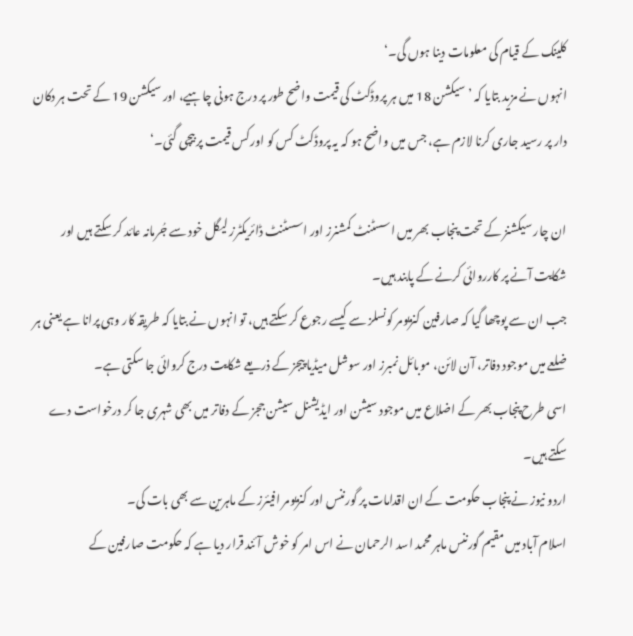کلینک کے قیام کی معلومات دینا ہوں گی۔‘
انہوں نے مزید بتایا کہ ’سیکشن 18 میں ہر پروڈکٹ کی قیمت واضح طور پر درج ہونی چاہیے، اور سیکشن 19 کے تحت ہر دکان دار پر رسید جاری کرنا لازم ہے، جس میں واضح ہو کہ یہ پروڈکٹ کس کو اور کس قیمت پر بیچی گئی۔‘

ان چار سیکشنز کے تحت پنجاب بھر میں اسسٹنٹ کمشنرز اور اسسٹنٹ ڈائریکٹرز لیگل خود سے جُرمانہ عائد کر سکتے ہیں اور شکایت آنے پر کارروائی کرنے کے پابند ہیں۔
جب ان سے پوچھا گیا کہ صارفین کنزیومر کونسلز سے کیسے رجوع کر سکتے ہیں، تو انہوں نے بتایا کہ طریقہ کار وہی پرانا ہے یعنی ہر ضلعے میں موجود دفاتر، آن لائن، موبائل نمبرز اور سوشل میڈیا پیجز کے ذریعے شکایت درج کروائی جا سکتی ہے۔
اسی طرح پنجاب بھر کے اضلاع میں موجود سیشن اور ایڈیشنل سیشن ججز کے دفاتر میں بھی شہری جا کر درخواست دے سکتے ہیں۔
اردو نیوز نے پنجاب حکومت کے ان اقدامات پر گورننس اور کنزیومر افیئرز کے ماہرین سے بھی بات کی۔
اسلام آباد میں مقیم گورننس ماہر محمد اسد الرحمان نے اس امر کو خوش آئند قرار دیا ہے کہ حکومت صارفین کے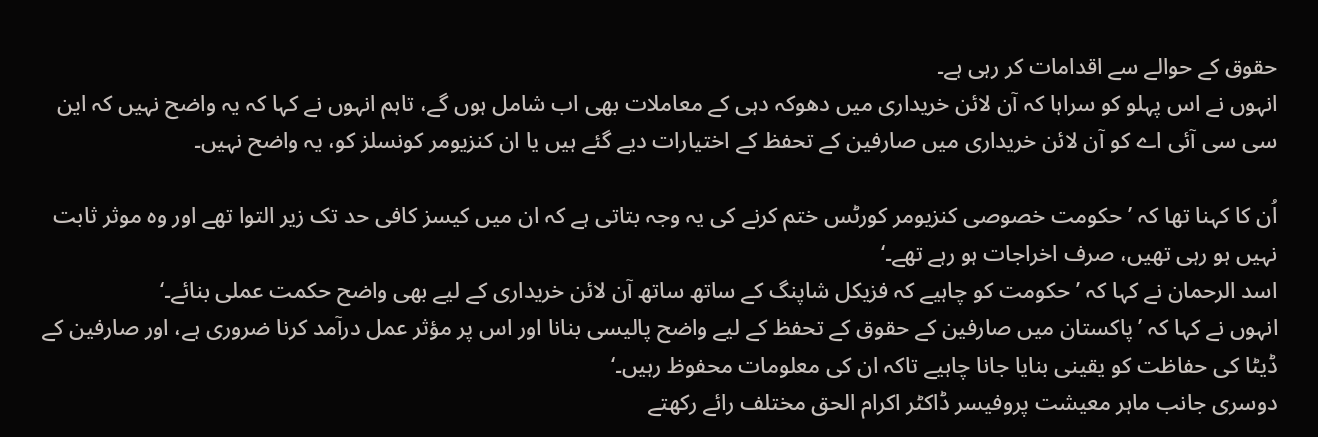حقوق کے حوالے سے اقدامات کر رہی ہے۔
انہوں نے اس پہلو کو سراہا کہ آن لائن خریداری میں دھوکہ دہی کے معاملات بھی اب شامل ہوں گے، تاہم انہوں نے کہا کہ یہ واضح نہیں کہ این سی سی آئی اے کو آن لائن خریداری میں صارفین کے تحفظ کے اختیارات دیے گئے ہیں یا ان کنزیومر کونسلز کو، یہ واضح نہیں۔

اُن کا کہنا تھا کہ ’حکومت خصوصی کنزیومر کورٹس ختم کرنے کی یہ وجہ بتاتی ہے کہ ان میں کیسز کافی حد تک زیر التوا تھے اور وہ موثر ثابت نہیں ہو رہی تھیں، صرف اخراجات ہو رہے تھے۔‘
اسد الرحمان نے کہا کہ ’حکومت کو چاہیے کہ فزیکل شاپنگ کے ساتھ ساتھ آن لائن خریداری کے لیے بھی واضح حکمت عملی بنائے۔‘
انہوں نے کہا کہ ’پاکستان میں صارفین کے حقوق کے تحفظ کے لیے واضح پالیسی بنانا اور اس پر مؤثر عمل درآمد کرنا ضروری ہے، اور صارفین کے ڈیٹا کی حفاظت کو یقینی بنایا جانا چاہیے تاکہ ان کی معلومات محفوظ رہیں۔‘
دوسری جانب ماہر معیشت پروفیسر ڈاکٹر اکرام الحق مختلف رائے رکھتے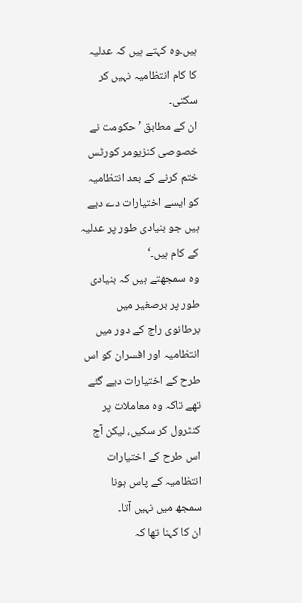ہیں۔وہ کہتے ہیں کہ عدلیہ کا کام انتظامیہ نہیں کر سکتی۔
ان کے مطابق ’حکومت نے خصوصی کنزیومر کورٹس ختم کرنے کے بعد انتظامیہ کو ایسے اختیارات دے دیے ہیں جو بنیادی طور پر عدلیہ کے کام ہیں۔‘
وہ سمجھتے ہیں کہ بنیادی طور پر برصغیر میں برطانوی راج کے دور میں انتظامیہ اور افسران کو اس طرح کے اختیارات دیے گئے تھے تاکہ وہ معاملات پر کنٹرول کر سکیں، لیکن آج اس طرح کے اختیارات انتظامیہ کے پاس ہونا سمجھ میں نہیں آتا۔
ان کا کہنا تھا کہ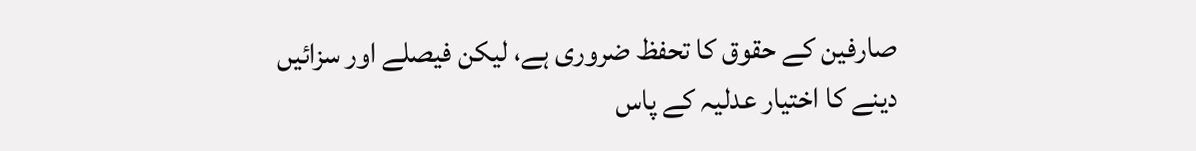صارفین کے حقوق کا تحفظ ضروری ہے، لیکن فیصلے اور سزائیں دینے کا اختیار عدلیہ کے پاس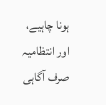ہونا چاہیے، اور انتظامیہ صرف آگاہی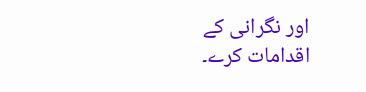اور نگرانی کے اقدامات کرے۔